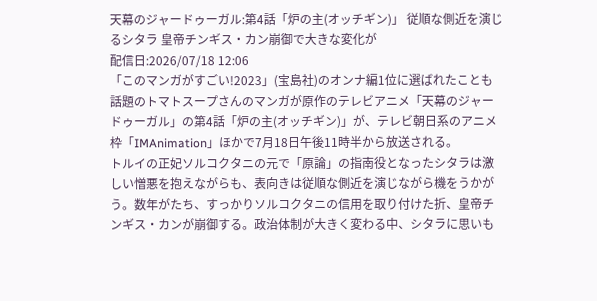天幕のジャードゥーガル:第4話「炉の主(オッチギン)」 従順な側近を演じるシタラ 皇帝チンギス・カン崩御で大きな変化が
配信日:2026/07/18 12:06
「このマンガがすごい!2023」(宝島社)のオンナ編1位に選ばれたことも話題のトマトスープさんのマンガが原作のテレビアニメ「天幕のジャードゥーガル」の第4話「炉の主(オッチギン)」が、テレビ朝日系のアニメ枠「IMAnimation」ほかで7月18日午後11時半から放送される。
トルイの正妃ソルコクタニの元で「原論」の指南役となったシタラは激しい憎悪を抱えながらも、表向きは従順な側近を演じながら機をうかがう。数年がたち、すっかりソルコクタニの信用を取り付けた折、皇帝チンギス・カンが崩御する。政治体制が大きく変わる中、シタラに思いも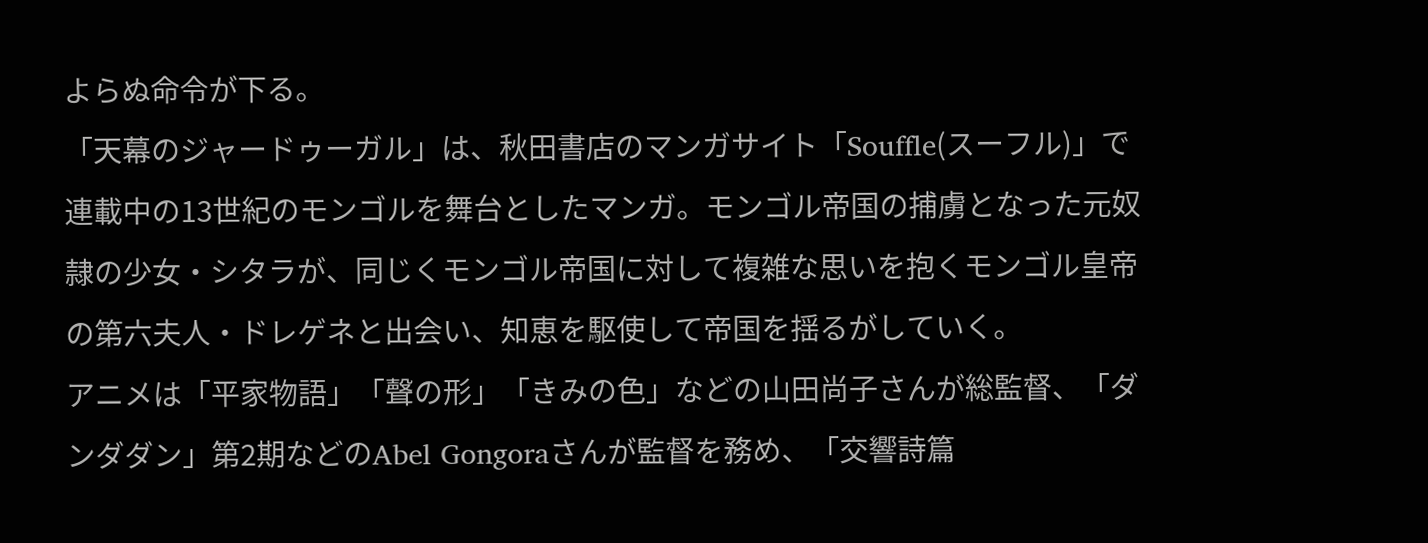よらぬ命令が下る。
「天幕のジャードゥーガル」は、秋田書店のマンガサイト「Souffle(スーフル)」で連載中の13世紀のモンゴルを舞台としたマンガ。モンゴル帝国の捕虜となった元奴隷の少女・シタラが、同じくモンゴル帝国に対して複雑な思いを抱くモンゴル皇帝の第六夫人・ドレゲネと出会い、知恵を駆使して帝国を揺るがしていく。
アニメは「平家物語」「聲の形」「きみの色」などの山田尚子さんが総監督、「ダンダダン」第2期などのAbel Gongoraさんが監督を務め、「交響詩篇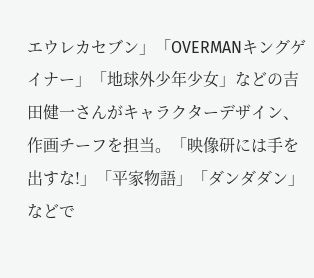エウレカセブン」「OVERMANキングゲイナー」「地球外少年少女」などの吉田健一さんがキャラクターデザイン、作画チーフを担当。「映像研には手を出すな!」「平家物語」「ダンダダン」などで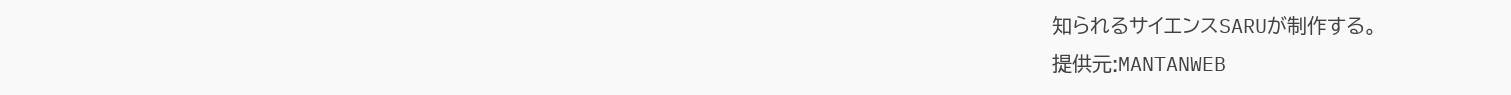知られるサイエンスSARUが制作する。
提供元:MANTANWEB